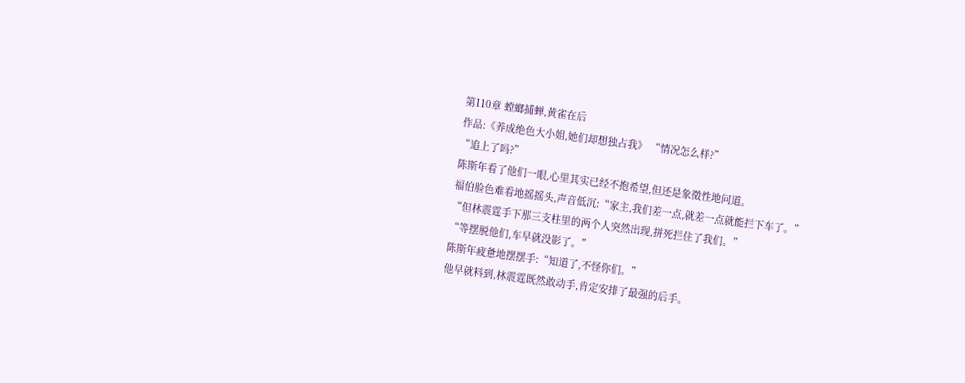第110章 螳螂捕蝉,黄雀在后
作品:《养成绝色大小姐,她们却想独占我》 “情况怎么样?”
“追上了吗?”
陈斯年看了他们一眼,心里其实已经不抱希望,但还是象徵性地问道。
福伯脸色难看地摇摇头,声音低沉:“家主,我们差一点,就差一点就能拦下车了。”
“但林震霆手下那三支柱里的两个人突然出现,拼死拦住了我们。”
“等摆脱他们,车早就没影了。”
陈斯年疲惫地摆摆手:“知道了,不怪你们。”
他早就料到,林震霆既然敢动手,肯定安排了最强的后手。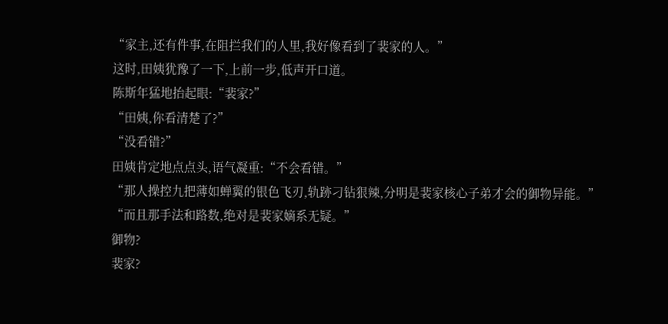“家主,还有件事,在阻拦我们的人里,我好像看到了裴家的人。”
这时,田姨犹豫了一下,上前一步,低声开口道。
陈斯年猛地抬起眼:“裴家?”
“田姨,你看清楚了?”
“没看错?”
田姨肯定地点点头,语气凝重:“不会看错。”
“那人操控九把薄如蝉翼的银色飞刃,轨跡刁钻狠辣,分明是裴家核心子弟才会的御物异能。”
“而且那手法和路数,绝对是裴家嫡系无疑。”
御物?
裴家?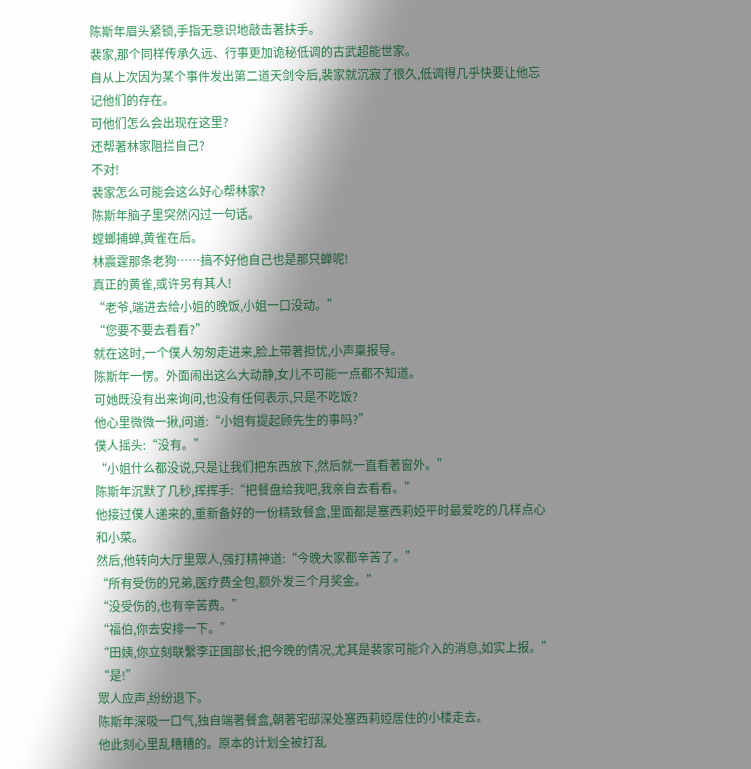陈斯年眉头紧锁,手指无意识地敲击著扶手。
裴家,那个同样传承久远、行事更加诡秘低调的古武超能世家。
自从上次因为某个事件发出第二道天剑令后,裴家就沉寂了很久,低调得几乎快要让他忘记他们的存在。
可他们怎么会出现在这里?
还帮著林家阻拦自己?
不对!
裴家怎么可能会这么好心帮林家?
陈斯年脑子里突然闪过一句话。
螳螂捕蝉,黄雀在后。
林震霆那条老狗……搞不好他自己也是那只蝉呢!
真正的黄雀,或许另有其人!
“老爷,端进去给小姐的晚饭,小姐一口没动。”
“您要不要去看看?”
就在这时,一个僕人匆匆走进来,脸上带著担忧,小声稟报导。
陈斯年一愣。外面闹出这么大动静,女儿不可能一点都不知道。
可她既没有出来询问,也没有任何表示,只是不吃饭?
他心里微微一揪,问道:“小姐有提起顾先生的事吗?”
僕人摇头:“没有。”
“小姐什么都没说,只是让我们把东西放下,然后就一直看著窗外。”
陈斯年沉默了几秒,挥挥手:“把餐盘给我吧,我亲自去看看。”
他接过僕人递来的,重新备好的一份精致餐盒,里面都是塞西莉婭平时最爱吃的几样点心和小菜。
然后,他转向大厅里眾人,强打精神道:“今晚大家都辛苦了。”
“所有受伤的兄弟,医疗费全包,额外发三个月奖金。”
“没受伤的,也有辛苦费。”
“福伯,你去安排一下。”
“田姨,你立刻联繫李正国部长,把今晚的情况,尤其是裴家可能介入的消息,如实上报。”
“是!”
眾人应声,纷纷退下。
陈斯年深吸一口气,独自端著餐盒,朝著宅邸深处塞西莉婭居住的小楼走去。
他此刻心里乱糟糟的。原本的计划全被打乱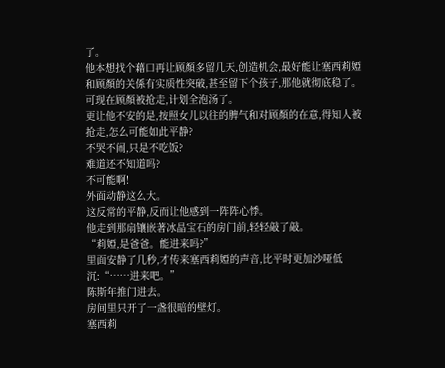了。
他本想找个藉口再让顾顏多留几天,创造机会,最好能让塞西莉婭和顾顏的关係有实质性突破,甚至留下个孩子,那他就彻底稳了。
可现在顾顏被抢走,计划全泡汤了。
更让他不安的是,按照女儿以往的脾气和对顾顏的在意,得知人被抢走,怎么可能如此平静?
不哭不闹,只是不吃饭?
难道还不知道吗?
不可能啊!
外面动静这么大。
这反常的平静,反而让他感到一阵阵心悸。
他走到那扇镶嵌著冰晶宝石的房门前,轻轻敲了敲。
“莉婭,是爸爸。能进来吗?”
里面安静了几秒,才传来塞西莉婭的声音,比平时更加沙哑低沉:“……进来吧。”
陈斯年推门进去。
房间里只开了一盏很暗的壁灯。
塞西莉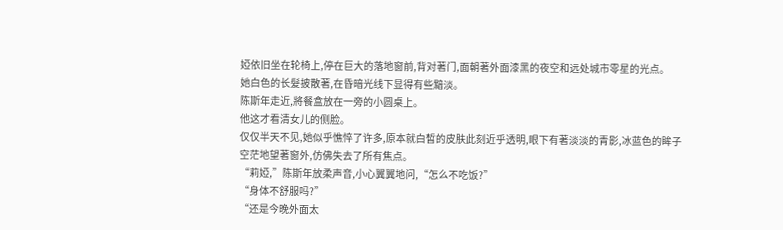婭依旧坐在轮椅上,停在巨大的落地窗前,背对著门,面朝著外面漆黑的夜空和远处城市零星的光点。
她白色的长髮披散著,在昏暗光线下显得有些黯淡。
陈斯年走近,將餐盒放在一旁的小圆桌上。
他这才看清女儿的侧脸。
仅仅半天不见,她似乎憔悴了许多,原本就白皙的皮肤此刻近乎透明,眼下有著淡淡的青影,冰蓝色的眸子空茫地望著窗外,仿佛失去了所有焦点。
“莉婭,”陈斯年放柔声音,小心翼翼地问,“怎么不吃饭?”
“身体不舒服吗?”
“还是今晚外面太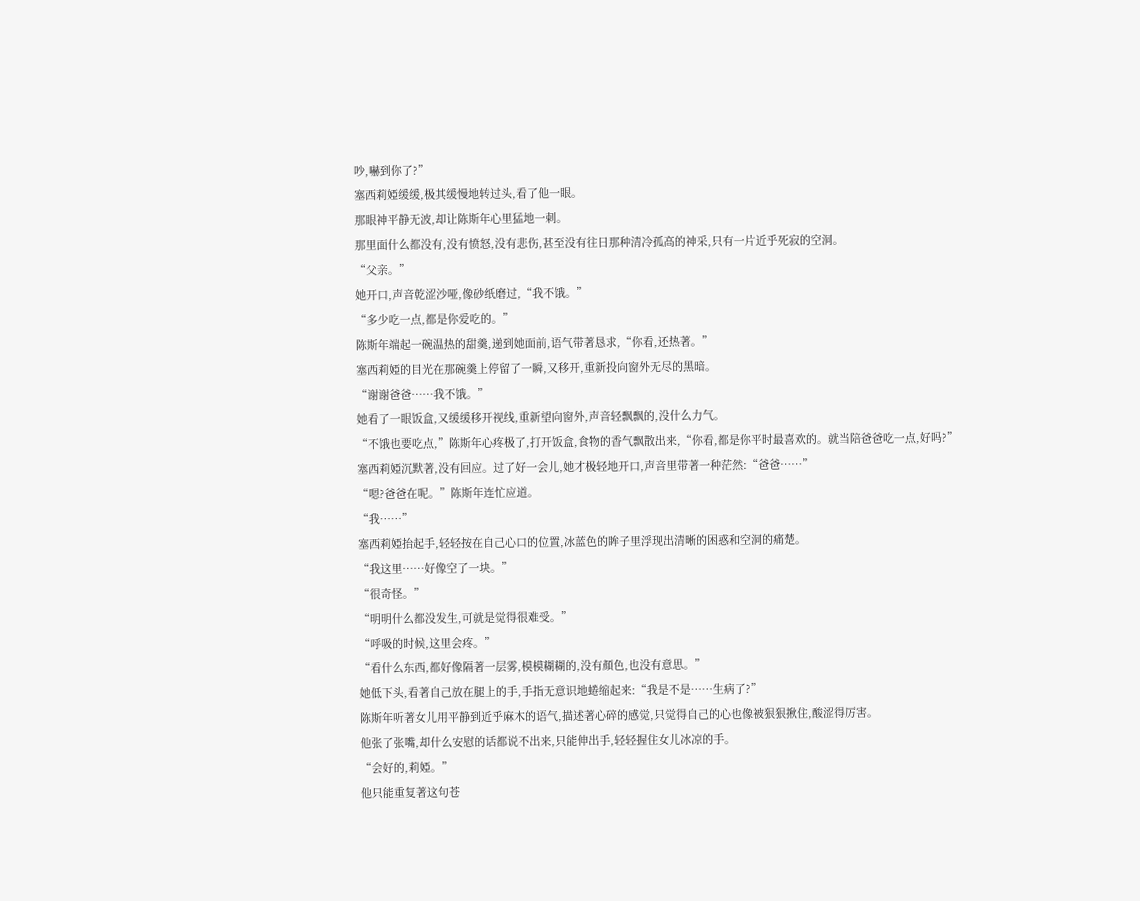吵,嚇到你了?”
塞西莉婭缓缓,极其缓慢地转过头,看了他一眼。
那眼神平静无波,却让陈斯年心里猛地一刺。
那里面什么都没有,没有愤怒,没有悲伤,甚至没有往日那种清冷孤高的神采,只有一片近乎死寂的空洞。
“父亲。”
她开口,声音乾涩沙哑,像砂纸磨过,“我不饿。”
“多少吃一点,都是你爱吃的。”
陈斯年端起一碗温热的甜羹,递到她面前,语气带著恳求,“你看,还热著。”
塞西莉婭的目光在那碗羹上停留了一瞬,又移开,重新投向窗外无尽的黑暗。
“谢谢爸爸……我不饿。”
她看了一眼饭盒,又缓缓移开视线,重新望向窗外,声音轻飘飘的,没什么力气。
“不饿也要吃点,”陈斯年心疼极了,打开饭盒,食物的香气飘散出来,“你看,都是你平时最喜欢的。就当陪爸爸吃一点,好吗?”
塞西莉婭沉默著,没有回应。过了好一会儿,她才极轻地开口,声音里带著一种茫然:“爸爸……”
“嗯?爸爸在呢。”陈斯年连忙应道。
“我……”
塞西莉婭抬起手,轻轻按在自己心口的位置,冰蓝色的眸子里浮现出清晰的困惑和空洞的痛楚。
“我这里……好像空了一块。”
“很奇怪。”
“明明什么都没发生,可就是觉得很难受。”
“呼吸的时候,这里会疼。”
“看什么东西,都好像隔著一层雾,模模糊糊的,没有顏色,也没有意思。”
她低下头,看著自己放在腿上的手,手指无意识地蜷缩起来:“我是不是……生病了?”
陈斯年听著女儿用平静到近乎麻木的语气,描述著心碎的感觉,只觉得自己的心也像被狠狠揪住,酸涩得厉害。
他张了张嘴,却什么安慰的话都说不出来,只能伸出手,轻轻握住女儿冰凉的手。
“会好的,莉婭。”
他只能重复著这句苍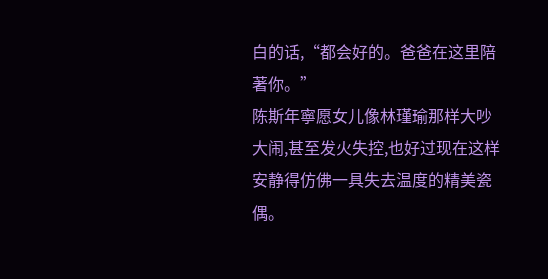白的话,“都会好的。爸爸在这里陪著你。”
陈斯年寧愿女儿像林瑾瑜那样大吵大闹,甚至发火失控,也好过现在这样安静得仿佛一具失去温度的精美瓷偶。